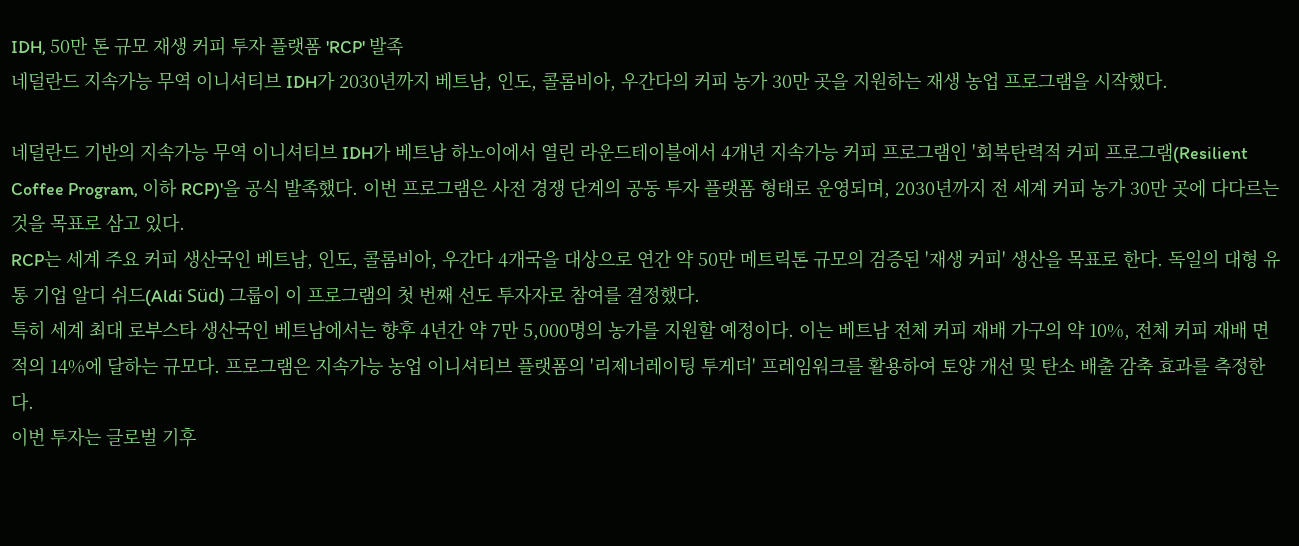IDH, 50만 톤 규모 재생 커피 투자 플랫폼 'RCP' 발족
네덜란드 지속가능 무역 이니셔티브 IDH가 2030년까지 베트남, 인도, 콜롬비아, 우간다의 커피 농가 30만 곳을 지원하는 재생 농업 프로그램을 시작했다.

네덜란드 기반의 지속가능 무역 이니셔티브 IDH가 베트남 하노이에서 열린 라운드테이블에서 4개년 지속가능 커피 프로그램인 '회복탄력적 커피 프로그램(Resilient Coffee Program, 이하 RCP)'을 공식 발족했다. 이번 프로그램은 사전 경쟁 단계의 공동 투자 플랫폼 형태로 운영되며, 2030년까지 전 세계 커피 농가 30만 곳에 다다르는 것을 목표로 삼고 있다.
RCP는 세계 주요 커피 생산국인 베트남, 인도, 콜롬비아, 우간다 4개국을 대상으로 연간 약 50만 메트릭톤 규모의 검증된 '재생 커피' 생산을 목표로 한다. 독일의 대형 유통 기업 알디 쉬드(Aldi Süd) 그룹이 이 프로그램의 첫 번째 선도 투자자로 참여를 결정했다.
특히 세계 최대 로부스타 생산국인 베트남에서는 향후 4년간 약 7만 5,000명의 농가를 지원할 예정이다. 이는 베트남 전체 커피 재배 가구의 약 10%, 전체 커피 재배 면적의 14%에 달하는 규모다. 프로그램은 지속가능 농업 이니셔티브 플랫폼의 '리제너레이팅 투게더' 프레임워크를 활용하여 토양 개선 및 탄소 배출 감축 효과를 측정한다.
이번 투자는 글로벌 기후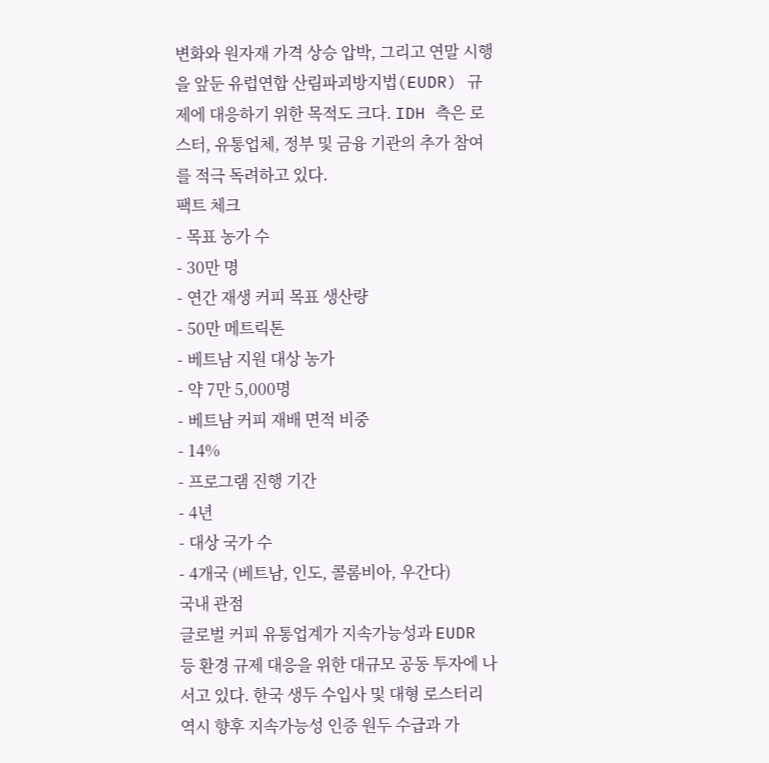변화와 원자재 가격 상승 압박, 그리고 연말 시행을 앞둔 유럽연합 산림파괴방지법(EUDR) 규제에 대응하기 위한 목적도 크다. IDH 측은 로스터, 유통업체, 정부 및 금융 기관의 추가 참여를 적극 독려하고 있다.
팩트 체크
- 목표 농가 수
- 30만 명
- 연간 재생 커피 목표 생산량
- 50만 메트릭톤
- 베트남 지원 대상 농가
- 약 7만 5,000명
- 베트남 커피 재배 면적 비중
- 14%
- 프로그램 진행 기간
- 4년
- 대상 국가 수
- 4개국 (베트남, 인도, 콜롬비아, 우간다)
국내 관점
글로벌 커피 유통업계가 지속가능성과 EUDR 등 환경 규제 대응을 위한 대규모 공동 투자에 나서고 있다. 한국 생두 수입사 및 대형 로스터리 역시 향후 지속가능성 인증 원두 수급과 가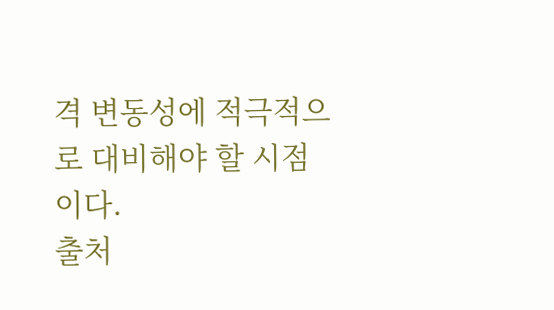격 변동성에 적극적으로 대비해야 할 시점이다.
출처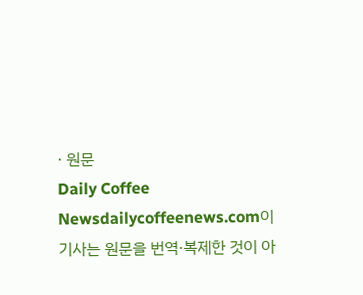· 원문
Daily Coffee Newsdailycoffeenews.com이 기사는 원문을 번역·복제한 것이 아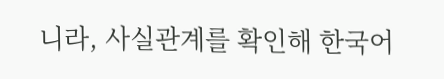니라, 사실관계를 확인해 한국어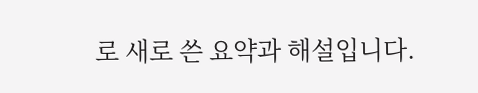로 새로 쓴 요약과 해설입니다.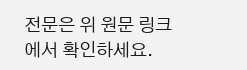전문은 위 원문 링크에서 확인하세요.